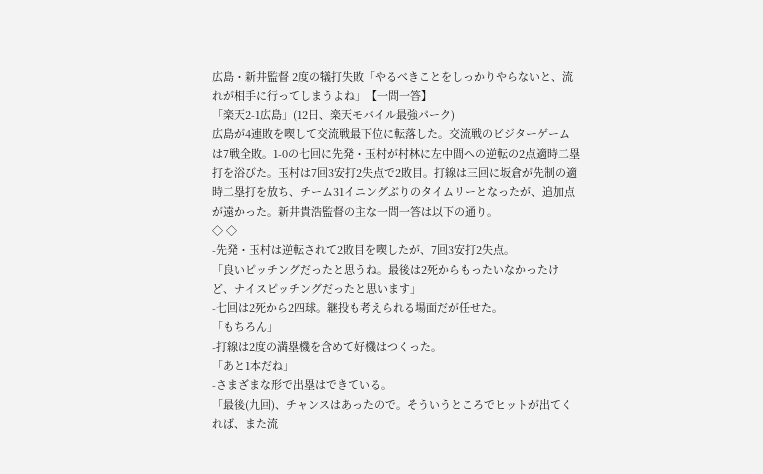広島・新井監督 2度の犠打失敗「やるべきことをしっかりやらないと、流れが相手に行ってしまうよね」【一問一答】
「楽天2-1広島」(12日、楽天モバイル最強パーク)
広島が4連敗を喫して交流戦最下位に転落した。交流戦のビジターゲームは7戦全敗。1-0の七回に先発・玉村が村林に左中間への逆転の2点適時二塁打を浴びた。玉村は7回3安打2失点で2敗目。打線は三回に坂倉が先制の適時二塁打を放ち、チーム31イニングぶりのタイムリーとなったが、追加点が遠かった。新井貴浩監督の主な一問一答は以下の通り。
◇ ◇
-先発・玉村は逆転されて2敗目を喫したが、7回3安打2失点。
「良いピッチングだったと思うね。最後は2死からもったいなかったけど、ナイスピッチングだったと思います」
-七回は2死から2四球。継投も考えられる場面だが任せた。
「もちろん」
-打線は2度の満塁機を含めて好機はつくった。
「あと1本だね」
-さまざまな形で出塁はできている。
「最後(九回)、チャンスはあったので。そういうところでヒットが出てくれば、また流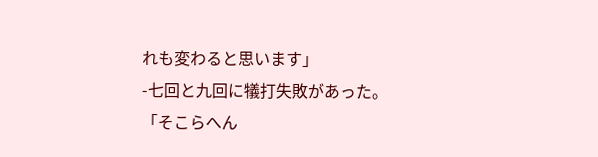れも変わると思います」
-七回と九回に犠打失敗があった。
「そこらへん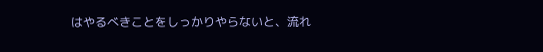はやるべきことをしっかりやらないと、流れ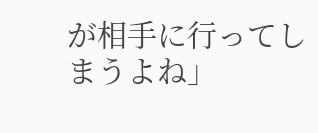が相手に行ってしまうよね」